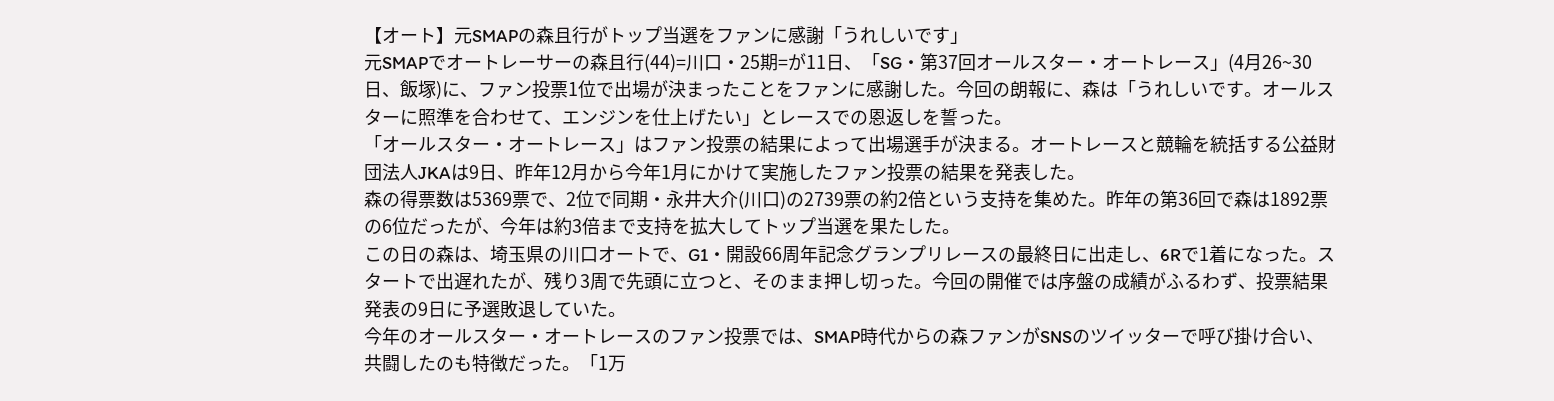【オート】元SMAPの森且行がトップ当選をファンに感謝「うれしいです」
元SMAPでオートレーサーの森且行(44)=川口・25期=が11日、「SG・第37回オールスター・オートレース」(4月26~30日、飯塚)に、ファン投票1位で出場が決まったことをファンに感謝した。今回の朗報に、森は「うれしいです。オールスターに照準を合わせて、エンジンを仕上げたい」とレースでの恩返しを誓った。
「オールスター・オートレース」はファン投票の結果によって出場選手が決まる。オートレースと競輪を統括する公益財団法人JKAは9日、昨年12月から今年1月にかけて実施したファン投票の結果を発表した。
森の得票数は5369票で、2位で同期・永井大介(川口)の2739票の約2倍という支持を集めた。昨年の第36回で森は1892票の6位だったが、今年は約3倍まで支持を拡大してトップ当選を果たした。
この日の森は、埼玉県の川口オートで、G1・開設66周年記念グランプリレースの最終日に出走し、6Rで1着になった。スタートで出遅れたが、残り3周で先頭に立つと、そのまま押し切った。今回の開催では序盤の成績がふるわず、投票結果発表の9日に予選敗退していた。
今年のオールスター・オートレースのファン投票では、SMAP時代からの森ファンがSNSのツイッターで呼び掛け合い、共闘したのも特徴だった。「1万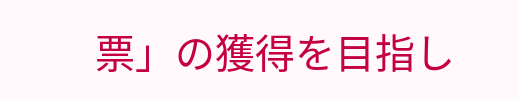票」の獲得を目指し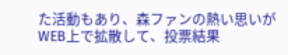た活動もあり、森ファンの熱い思いがWEB上で拡散して、投票結果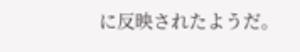に反映されたようだ。